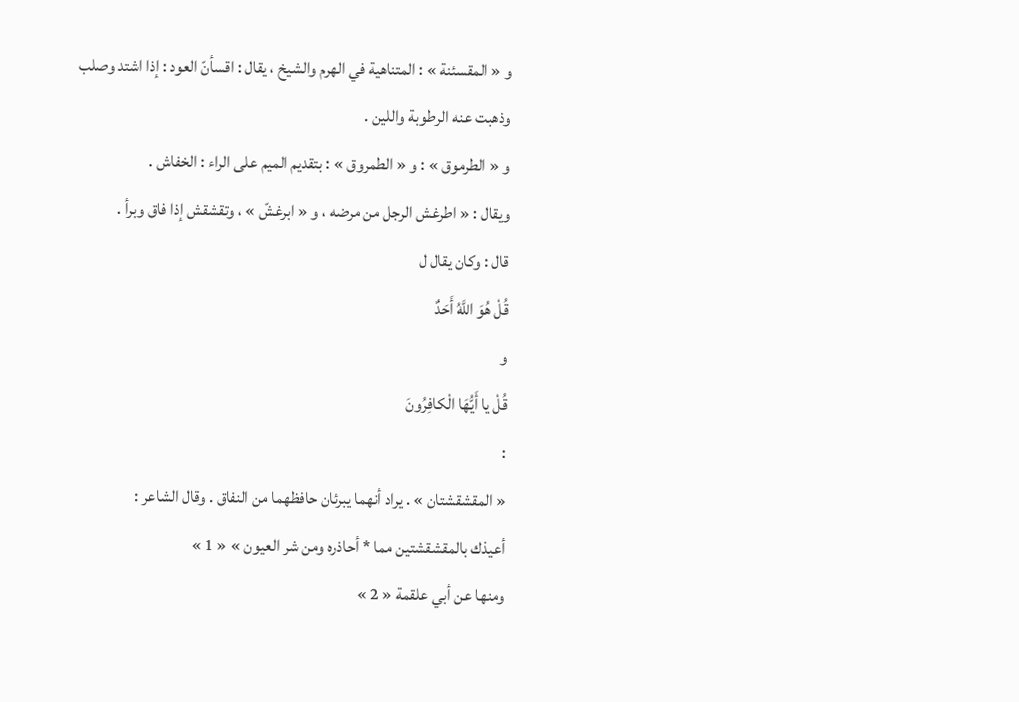و « المقسئنة » : المتناهية في الهرم والشيخ ، يقال : اقسأنّ العود : إذا اشتد وصلب وذهبت عنه الرطوبة واللين .
و « الطرموق » : و « الطمروق » : بتقديم الميم على الراء : الخفاش .
ويقال : « اطرغش الرجل من مرضه ، و « ابرغشّ » ، وتقشقش إذا فاق وبرأ .
قال : وكان يقال ل
قُلْ هُوَ اللَّهُ أَحَدٌ
و
قُلْ يا أَيُّهَا الْكافِرُونَ
:
« المقشقشتان » . يراد أنهما يبرئان حافظهما من النفاق . وقال الشاعر :
أعيذك بالمقشقشتين مما * أحاذره ومن شر العيون » « 1 »
ومنها عن أبي علقمة « 2 »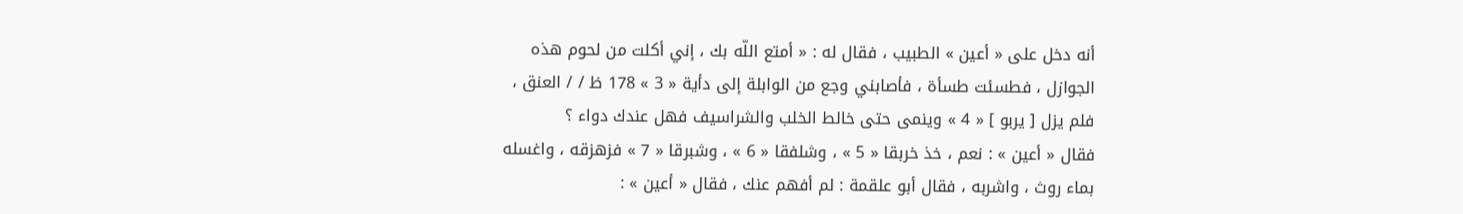أنه دخل على « أعين » الطبيب ، فقال له : « أمتع اللّه بك ، إني أكلت من لحوم هذه الجوازل ، فطسئت طسأة ، فأصابني وجع من الوابلة إلى دأية « 3 » 178 ظ / / العنق ، فلم يزل [ يربو ] « 4 » وينمى حتى خالط الخلب والشراسيف فهل عندك دواء ؟
فقال « أعين » : نعم ، خذ خربقا « 5 » ، وشلفقا « 6 » ، وشبرقا « 7 » فزهزقه ، واغسله بماء روث ، واشربه ، فقال أبو علقمة : لم أفهم عنك ، فقال « أعين » :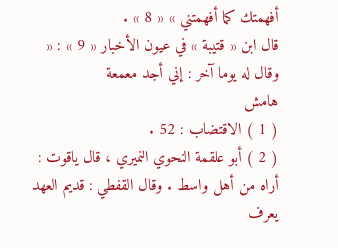أفهمتك كما أفهمتني » « 8 » .
قال ابن « قتيبة » في عيون الأخبار « 9 » : « وقال له يوما آخر : إني أجد معمعة
هامش
( 1 ) الاقتضاب : 52 .
( 2 ) أبو علقمة النحوي النميري ، قال ياقوت : أراه من أهل واسط . وقال القفطي : قديم العهد يعرف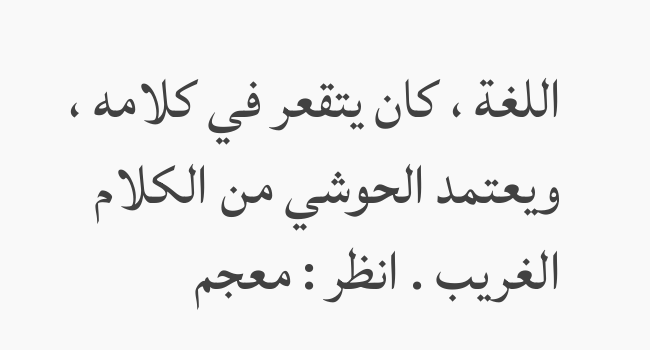اللغة ، كان يتقعر في كلامه ، ويعتمد الحوشي من الكلام الغريب . انظر : معجم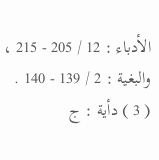الأدباء : 12 / 205 - 215 ، والبغية : 2 / 139 - 140 .
( 3 ) دأية : ج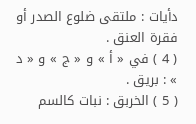دأيات : ملتقى ضلوع الصدر أو فقرة العنق .
( 4 ) في « أ » و « ج » و « د » : بريق .
( 5 ) الخربق : نبات كالسم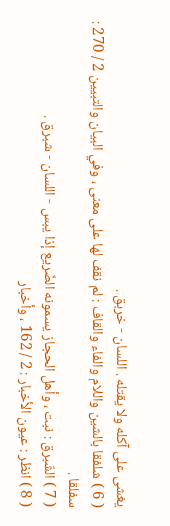يغشى على آكله ولا يقتله . اللسان - خربق .
( 6 ) شلفقا بالشين واللام والفاء والقاف : لم نقف لها على معنى ، وفي البيان والتبيين 2 / 270 :
سفلقا .
( 7 ) الشّبرق : نبت ، وأهل الحجاز يسمونه الضّريع إذا يبس - اللسان - شبرق .
( 8 ) انظر : عيون الأخبار : 2 / 162 ، وأخبار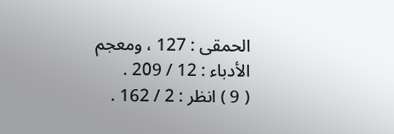الحمقى : 127 ، ومعجم الأدباء : 12 / 209 .
( 9 ) انظر : 2 / 162 .